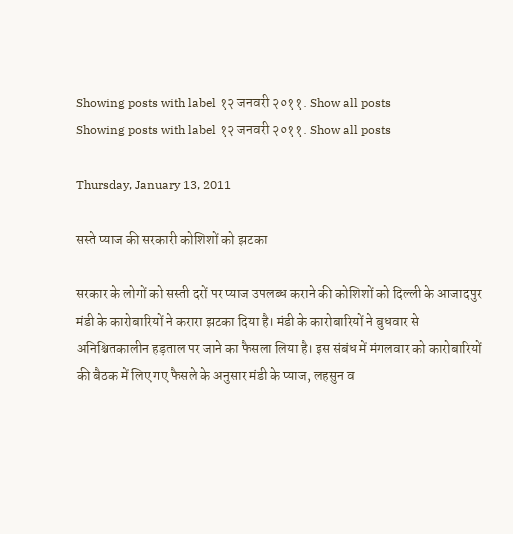Showing posts with label १२ जनवरी २०११. Show all posts
Showing posts with label १२ जनवरी २०११. Show all posts

Thursday, January 13, 2011

सस्ते प्याज की सरकारी कोशिशों को झटका

सरकार के लोगों को सस्ती दरों पर प्याज उपलब्ध कराने की कोशिशों को दिल्ली के आजादपुर मंडी के कारोबारियों ने करारा झटका दिया है। मंडी के कारोबारियों ने बुधवार से अनिश्चितकालीन हड़ताल पर जाने का फैसला लिया है। इस संबंध में मंगलवार को कारोबारियों की बैठक में लिए गए फैसले के अनुसार मंडी के प्याज, लहसुन व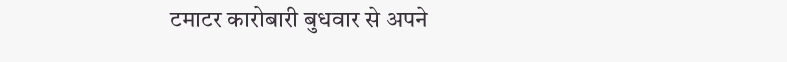टमाटर कारोबारी बुधवार से अपने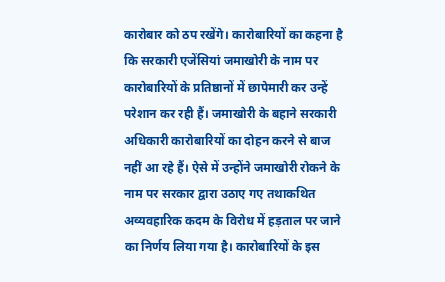कारोबार को ठप रखेंगे। कारोबारियों का कहना है कि सरकारी एजेंसियां जमाखोरी के नाम पर कारोबारियों के प्रतिष्ठानों में छापेमारी कर उन्हें परेशान कर रही हैं। जमाखोरी के बहाने सरकारी अधिकारी कारोबारियों का दोहन करने से बाज नहीं आ रहे हैं। ऐसे में उन्होंने जमाखोरी रोकने के नाम पर सरकार द्वारा उठाए गए तथाकथित अव्यवहारिक कदम के विरोध में हड़ताल पर जाने का निर्णय लिया गया है। कारोबारियों के इस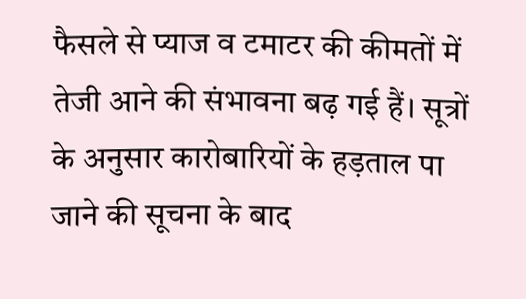फैसले से प्याज व टमाटर की कीमतों में तेजी आने की संभावना बढ़ गई हैं। सूत्रों के अनुसार कारोबारियों के हड़ताल पा जाने की सूचना के बाद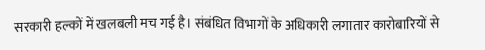सरकारी हल्कों में खलबली मच गई है। संबंधित विभागों के अधिकारी लगातार कारोबारियों से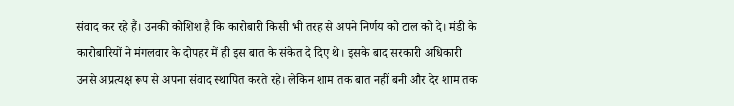संवाद कर रहे हैं। उनकी कोशिश है कि कारोबारी किसी भी तरह से अपने निर्णय को टाल को दे। मंडी के कारोबारियों ने मंगलवार के दोपहर में ही इस बात के संकेत दे दिए थे। इसके बाद सरकारी अधिकारी उनसे अप्रत्यक्ष रूप से अपना संवाद स्थापित करते रहे। लेकिन शाम तक बात नहीं बनी और देर शाम तक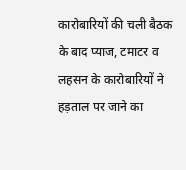कारोबारियों की चली बैठक के बाद प्याज, टमाटर व लहसन के कारोबारियों ने हड़ताल पर जाने का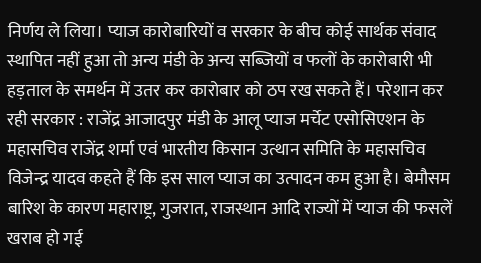निर्णय ले लिया। प्याज कारोबारियों व सरकार के बीच कोई सार्थक संवाद स्थापित नहीं हुआ तो अन्य मंडी के अन्य सब्जियों व फलों के कारोबारी भी हड़ताल के समर्थन में उतर कर कारोबार को ठप रख सकते हैं। परेशान कर रही सरकार : राजेंद्र आजादपुर मंडी के आलू प्याज मर्चेट एसोसिएशन के महासचिव राजेंद्र शर्मा एवं भारतीय किसान उत्थान समिति के महासचिव विजेन्द्र यादव कहते हैं कि इस साल प्याज का उत्पादन कम हुआ है। बेमौसम बारिश के कारण महाराष्ट्र, गुजरात, राजस्थान आदि राज्यों में प्याज की फसलें खराब हो गई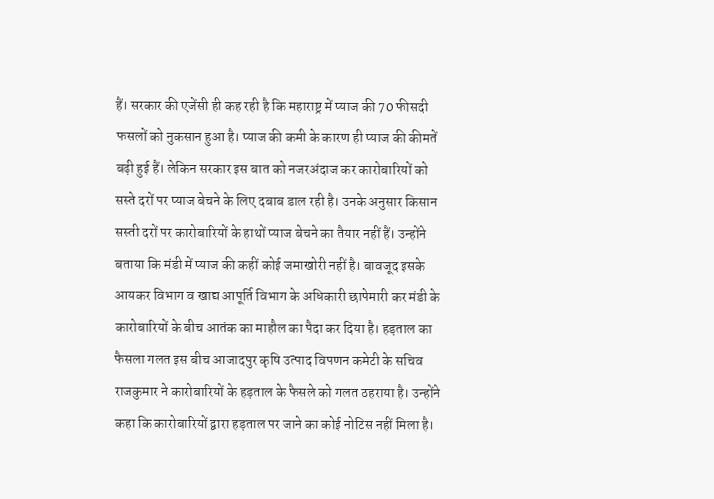हैं। सरकार की एजेंसी ही कह रही है कि महाराष्ट्र में प्याज की 70 फीसदी फसलों को नुकसान हुआ है। प्याज की कमी के कारण ही प्याज की कीमतें बढ़ी हुई हैं। लेकिन सरकार इस बात को नजरअंदाज कर कारोबारियों को सस्ते दरों पर प्याज बेचने के लिए दबाब डाल रही है। उनके अनुसार किसान सस्ती दरों पर कारोबारियों के हाथों प्याज बेचने का तैयार नहीं हैं। उन्होंने बताया कि मंडी में प्याज की कहीं कोई जमाखोरी नहीं है। बावजूद इसके आयकर विभाग व खाद्य आपूर्ति विभाग के अधिकारी छापेमारी कर मंडी के कारोबारियों के बीच आतंक का माहौल का पैदा कर दिया है। हड़ताल का फैसला गलत इस बीच आजादपुर कृषि उत्पाद विपणन कमेटी के सचिव राजकुमार ने कारोबारियों के हड़ताल के फैसले को गलत ठहराया है। उन्होंने कहा कि कारोबारियों द्वारा हड़ताल पर जाने का कोई नोटिस नहीं मिला है।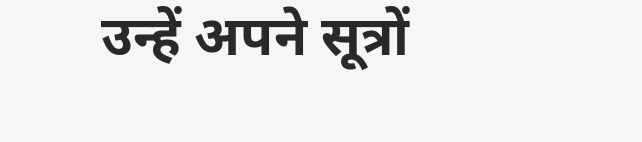उन्हें अपने सूत्रों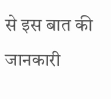से इस बात की जानकारी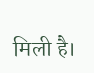मिली है।